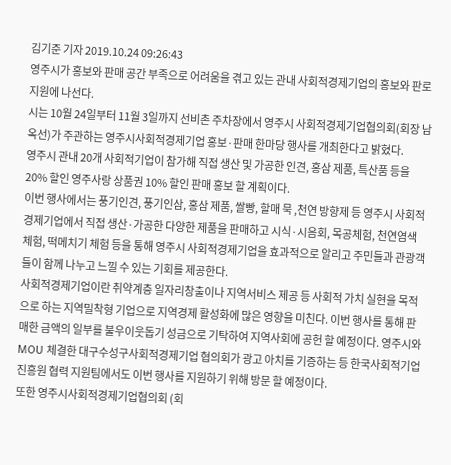김기준 기자 2019.10.24 09:26:43
영주시가 홍보와 판매 공간 부족으로 어려움을 겪고 있는 관내 사회적경제기업의 홍보와 판로 지원에 나선다.
시는 10월 24일부터 11월 3일까지 선비촌 주차장에서 영주시 사회적경제기업협의회(회장 남옥선)가 주관하는 영주시사회적경제기업 홍보·판매 한마당 행사를 개최한다고 밝혔다.
영주시 관내 20개 사회적기업이 참가해 직접 생산 및 가공한 인견, 홍삼 제품, 특산품 등을 20% 할인 영주사랑 상품권 10% 할인 판매 홍보 할 계획이다.
이번 행사에서는 풍기인견, 풍기인삼, 홍삼 제품, 쌀빵, 할매 묵 ,천연 방향제 등 영주시 사회적경제기업에서 직접 생산·가공한 다양한 제품을 판매하고 시식·시음회, 목공체험, 천연염색 체험, 떡메치기 체험 등을 통해 영주시 사회적경제기업을 효과적으로 알리고 주민들과 관광객들이 함께 나누고 느낄 수 있는 기회를 제공한다.
사회적경제기업이란 취약계층 일자리창출이나 지역서비스 제공 등 사회적 가치 실현을 목적으로 하는 지역밀착형 기업으로 지역경제 활성화에 많은 영향을 미친다. 이번 행사를 통해 판매한 금액의 일부를 불우이웃돕기 성금으로 기탁하여 지역사회에 공헌 할 예정이다. 영주시와 MOU 체결한 대구수성구사회적경제기업 협의회가 광고 아치를 기증하는 등 한국사회적기업진흥원 협력 지원팀에서도 이번 행사를 지원하기 위해 방문 할 예정이다.
또한 영주시사회적경제기업협의회 (회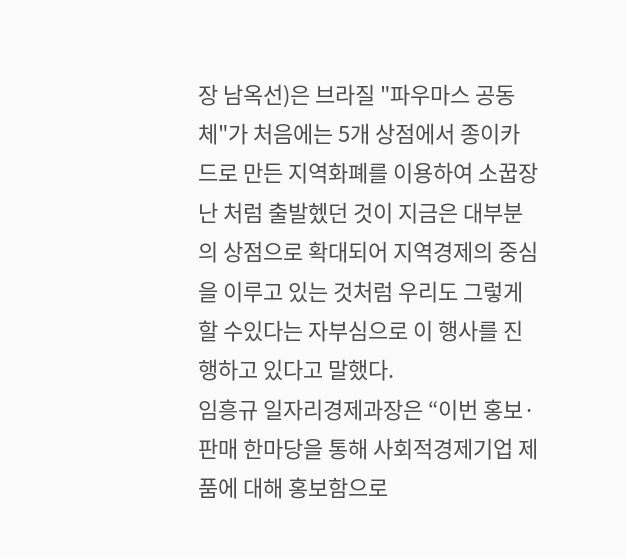장 남옥선)은 브라질 "파우마스 공동체"가 처음에는 5개 상점에서 종이카드로 만든 지역화폐를 이용하여 소꿉장난 처럼 출발헸던 것이 지금은 대부분의 상점으로 확대되어 지역경제의 중심을 이루고 있는 것처럼 우리도 그렇게 할 수있다는 자부심으로 이 행사를 진행하고 있다고 말했다.
임흥규 일자리경제과장은 “이번 홍보·판매 한마당을 통해 사회적경제기업 제품에 대해 홍보함으로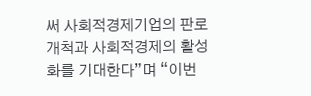써 사회적경제기업의 판로개척과 사회적경제의 활성화를 기대한다”며 “이번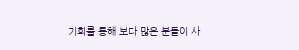기회를 통해 보다 많은 분들이 사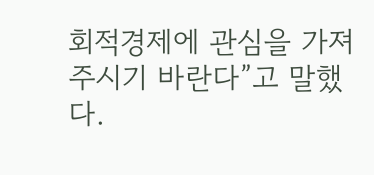회적경제에 관심을 가져주시기 바란다”고 말했다.